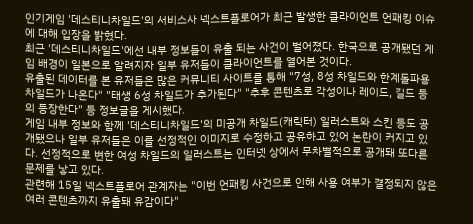인기게임 '데스티니차일드'의 서비스사 넥스트플로어가 최근 발생한 클라이언트 언패킹 이슈에 대해 입장을 밝혔다.
최근 '데스티니차일드'에선 내부 정보들이 유출 되는 사건이 벌어졌다. 한국으로 공개됐던 게임 배경이 일본으로 알려지자 일부 유저들이 클라이언트를 열어본 것이다.
유출된 데이터를 본 유저들은 많은 커뮤니티 사이트를 통해 "7성, 8성 차일드와 한계돌파용 차일드가 나온다" "태생 6성 차일드가 추가된다" "추후 콘텐츠로 각성이나 레이드, 길드 등의 등장한다" 등 정보글을 게시했다.
게임 내부 정보와 함께 '데스티니차일드'의 미공개 차일드(캐릭터) 일러스트와 스킨 등도 공개됐으나 일부 유저들은 이를 선정적인 이미지로 수정하고 공유하고 있어 논란이 커지고 있다. 선정적으로 변한 여성 차일드의 일러스트는 인터넷 상에서 무차별적으로 공개돼 또다른 문제를 낳고 있다.
관련해 15일 넥스트플로어 관계자는 "이번 언패킹 사건으로 인해 사용 여부가 결정되지 않은 여러 콘텐츠까지 유출돼 유감이다"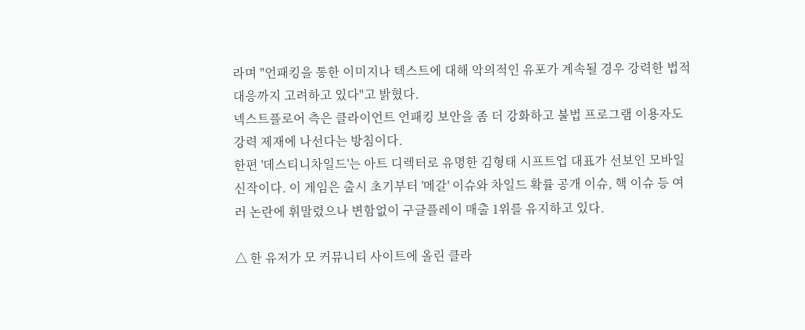라며 "언패킹을 통한 이미지나 텍스트에 대해 악의적인 유포가 계속될 경우 강력한 법적 대응까지 고려하고 있다"고 밝혔다.
넥스트플로어 측은 클라이언트 언패킹 보안을 좀 더 강화하고 불법 프로그램 이용자도 강력 제재에 나선다는 방침이다.
한편 '데스티니차일드'는 아트 디렉터로 유명한 김형태 시프트업 대표가 선보인 모바일 신작이다. 이 게임은 출시 초기부터 '메갈' 이슈와 차일드 확률 공개 이슈, 핵 이슈 등 여러 논란에 휘말렸으나 변함없이 구글플레이 매출 1위를 유지하고 있다.

△ 한 유저가 모 커뮤니티 사이트에 올린 클라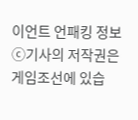이언트 언패킹 정보
ⓒ기사의 저작권은 게임조선에 있습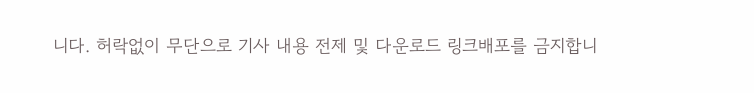니다. 허락없이 무단으로 기사 내용 전제 및 다운로드 링크배포를 금지합니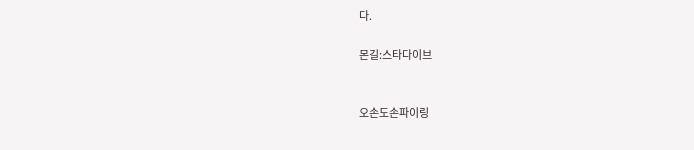다.

몬길:스타다이브


오손도손파이링